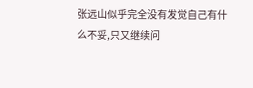张远山似乎完全没有发觉自己有什么不妥,只又继续问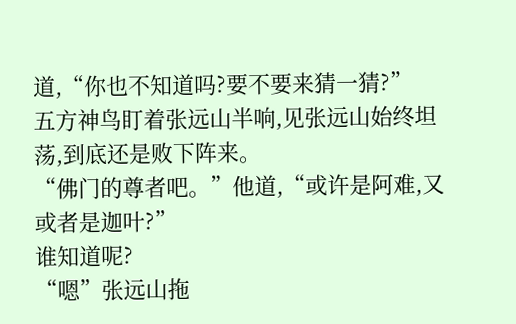道,“你也不知道吗?要不要来猜一猜?”
五方神鸟盯着张远山半响,见张远山始终坦荡,到底还是败下阵来。
“佛门的尊者吧。”他道,“或许是阿难,又或者是迦叶?”
谁知道呢?
“嗯”张远山拖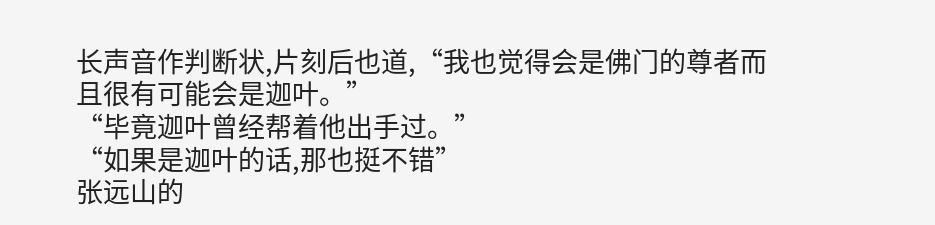长声音作判断状,片刻后也道,“我也觉得会是佛门的尊者而且很有可能会是迦叶。”
“毕竟迦叶曾经帮着他出手过。”
“如果是迦叶的话,那也挺不错”
张远山的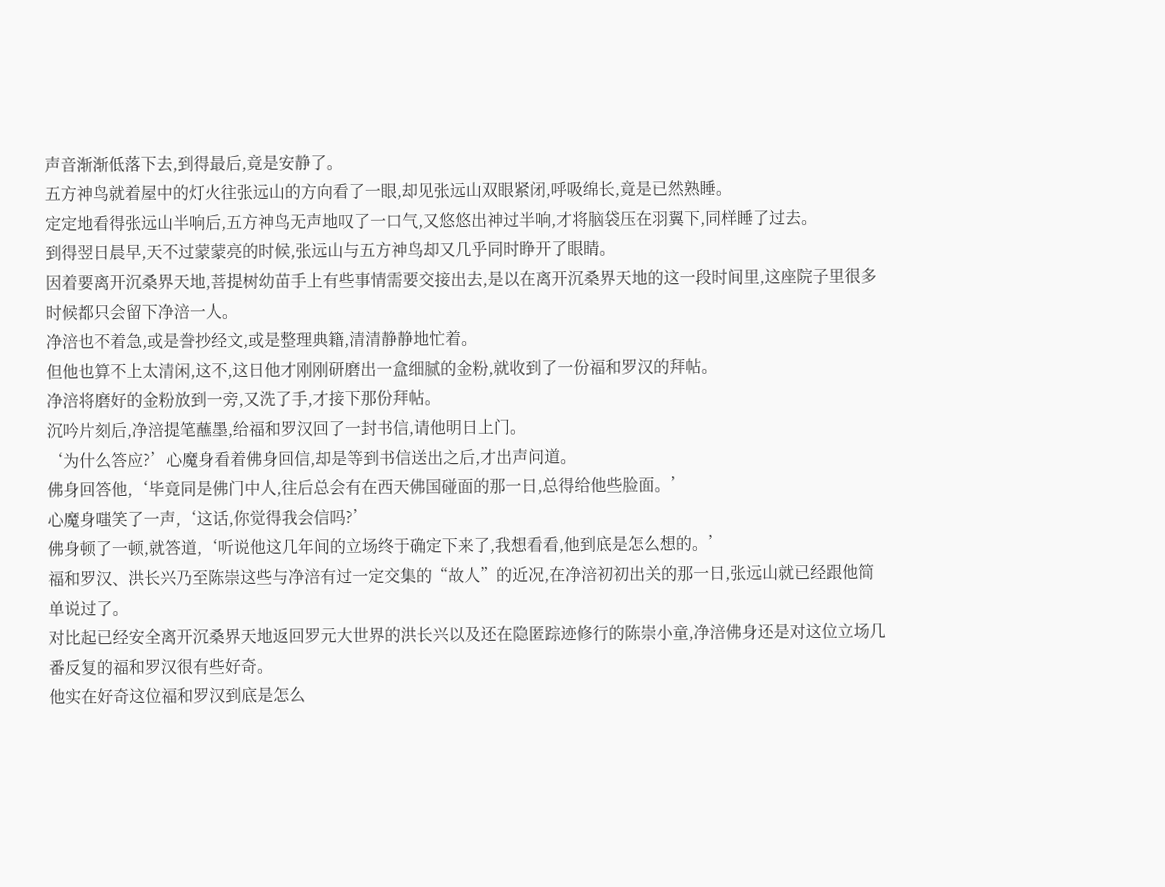声音渐渐低落下去,到得最后,竟是安静了。
五方神鸟就着屋中的灯火往张远山的方向看了一眼,却见张远山双眼紧闭,呼吸绵长,竟是已然熟睡。
定定地看得张远山半响后,五方神鸟无声地叹了一口气,又悠悠出神过半响,才将脑袋压在羽翼下,同样睡了过去。
到得翌日晨早,天不过蒙蒙亮的时候,张远山与五方神鸟却又几乎同时睁开了眼睛。
因着要离开沉桑界天地,菩提树幼苗手上有些事情需要交接出去,是以在离开沉桑界天地的这一段时间里,这座院子里很多时候都只会留下净涪一人。
净涪也不着急,或是誊抄经文,或是整理典籍,清清静静地忙着。
但他也算不上太清闲,这不,这日他才刚刚研磨出一盒细腻的金粉,就收到了一份福和罗汉的拜帖。
净涪将磨好的金粉放到一旁,又洗了手,才接下那份拜帖。
沉吟片刻后,净涪提笔蘸墨,给福和罗汉回了一封书信,请他明日上门。
‘为什么答应?’心魔身看着佛身回信,却是等到书信送出之后,才出声问道。
佛身回答他,‘毕竟同是佛门中人,往后总会有在西天佛国碰面的那一日,总得给他些脸面。’
心魔身嗤笑了一声,‘这话,你觉得我会信吗?’
佛身顿了一顿,就答道,‘听说他这几年间的立场终于确定下来了,我想看看,他到底是怎么想的。’
福和罗汉、洪长兴乃至陈崇这些与净涪有过一定交集的“故人”的近况,在净涪初初出关的那一日,张远山就已经跟他简单说过了。
对比起已经安全离开沉桑界天地返回罗元大世界的洪长兴以及还在隐匿踪迹修行的陈崇小童,净涪佛身还是对这位立场几番反复的福和罗汉很有些好奇。
他实在好奇这位福和罗汉到底是怎么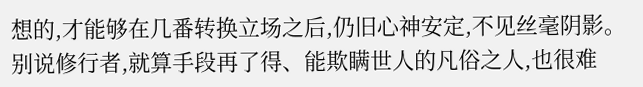想的,才能够在几番转换立场之后,仍旧心神安定,不见丝毫阴影。
别说修行者,就算手段再了得、能欺瞒世人的凡俗之人,也很难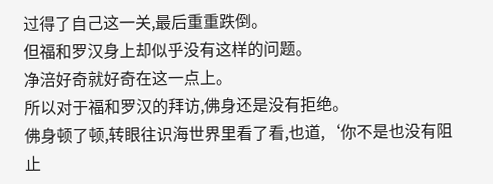过得了自己这一关,最后重重跌倒。
但福和罗汉身上却似乎没有这样的问题。
净涪好奇就好奇在这一点上。
所以对于福和罗汉的拜访,佛身还是没有拒绝。
佛身顿了顿,转眼往识海世界里看了看,也道,‘你不是也没有阻止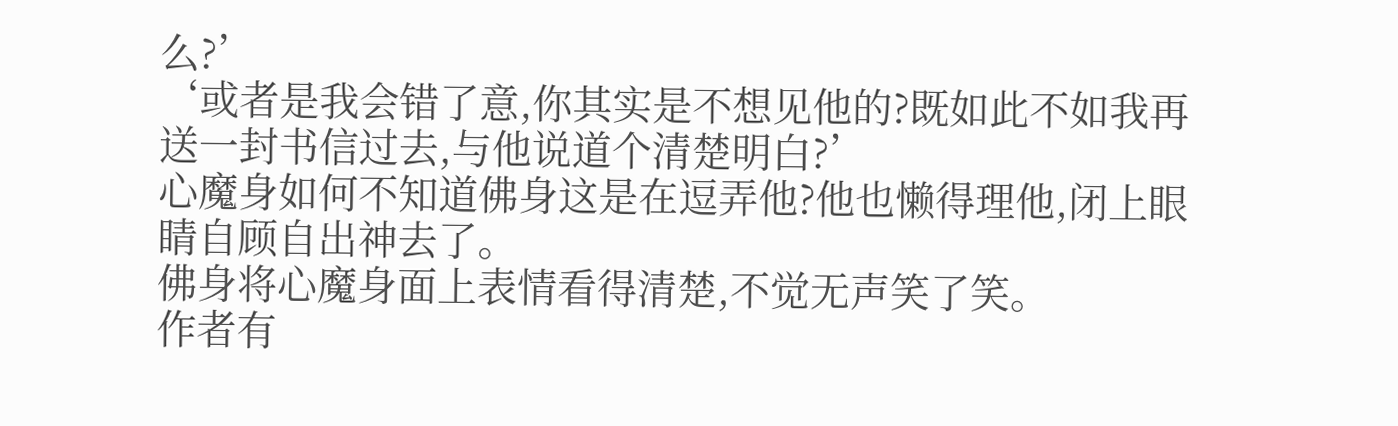么?’
‘或者是我会错了意,你其实是不想见他的?既如此不如我再送一封书信过去,与他说道个清楚明白?’
心魔身如何不知道佛身这是在逗弄他?他也懒得理他,闭上眼睛自顾自出神去了。
佛身将心魔身面上表情看得清楚,不觉无声笑了笑。
作者有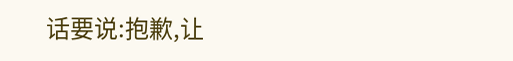话要说:抱歉,让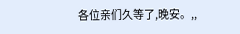各位亲们久等了,晚安。,,